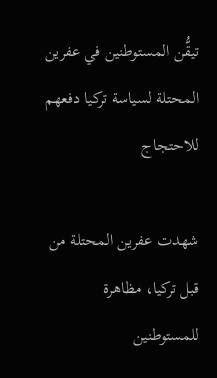تيقُّن المستوطنين في عفرين المحتلة لسياسة تركيا دفعهم للاحتجاج

شهدت عفرين المحتلة من قبل تركيا، مظاهرة للمستوطنين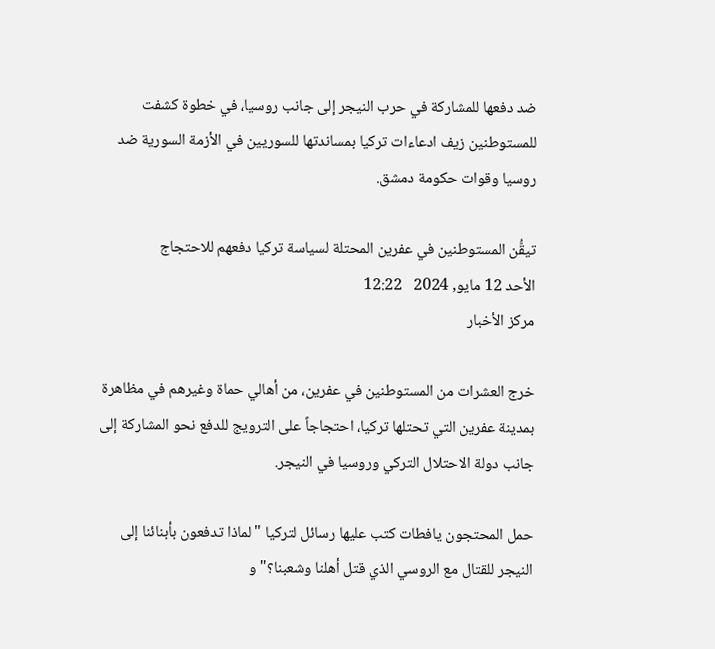ضد دفعها للمشاركة في حرب النيجر إلى جانب روسيا، في خطوة كشفت للمستوطنين زيف ادعاءات تركيا بمساندتها للسوريين في الأزمة السورية ضد روسيا وقوات حكومة دمشق.

تيقُّن المستوطنين في عفرين المحتلة لسياسة تركيا دفعهم للاحتجاج
الأحد 12 مايو, 2024   12:22
مركز الأخبار

خرج العشرات من المستوطنين في عفرين، من أهالي حماة وغيرهم في مظاهرة بمدينة عفرين التي تحتلها تركيا، احتجاجاً على الترويج للدفع نحو المشاركة إلى جانب دولة الاحتلال التركي وروسيا في النيجر.

حمل المحتجون يافطات كتب عليها رسائل لتركيا "لماذا تدفعون بأبنائنا إلى النيجر للقتال مع الروسي الذي قتل أهلنا وشعبنا؟" و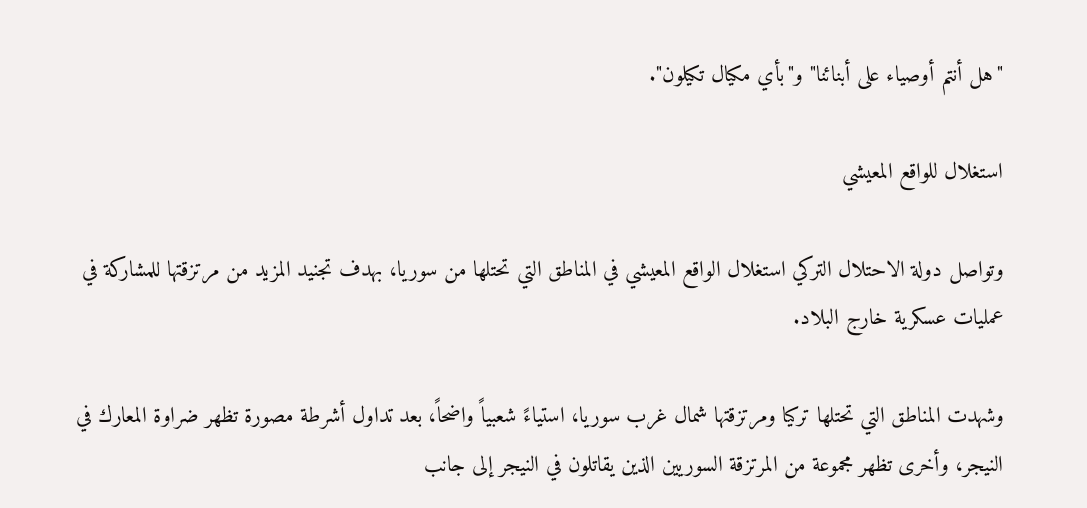"هل أنتم أوصياء على أبنائنا" و"بأي مكيال تكيلون".

استغلال للواقع المعيشي

وتواصل دولة الاحتلال التركي استغلال الواقع المعيشي في المناطق التي تحتلها من سوريا، بهدف تجنيد المزيد من مرتزقتها للمشاركة في عمليات عسكرية خارج البلاد.

وشهدت المناطق التي تحتلها تركيا ومرتزقتها شمال غرب سوريا، استياءً شعبياً واضحاً، بعد تداول أشرطة مصورة تظهر ضراوة المعارك في النيجر، وأخرى تظهر مجموعة من المرتزقة السوريين الذين يقاتلون في النيجر إلى جانب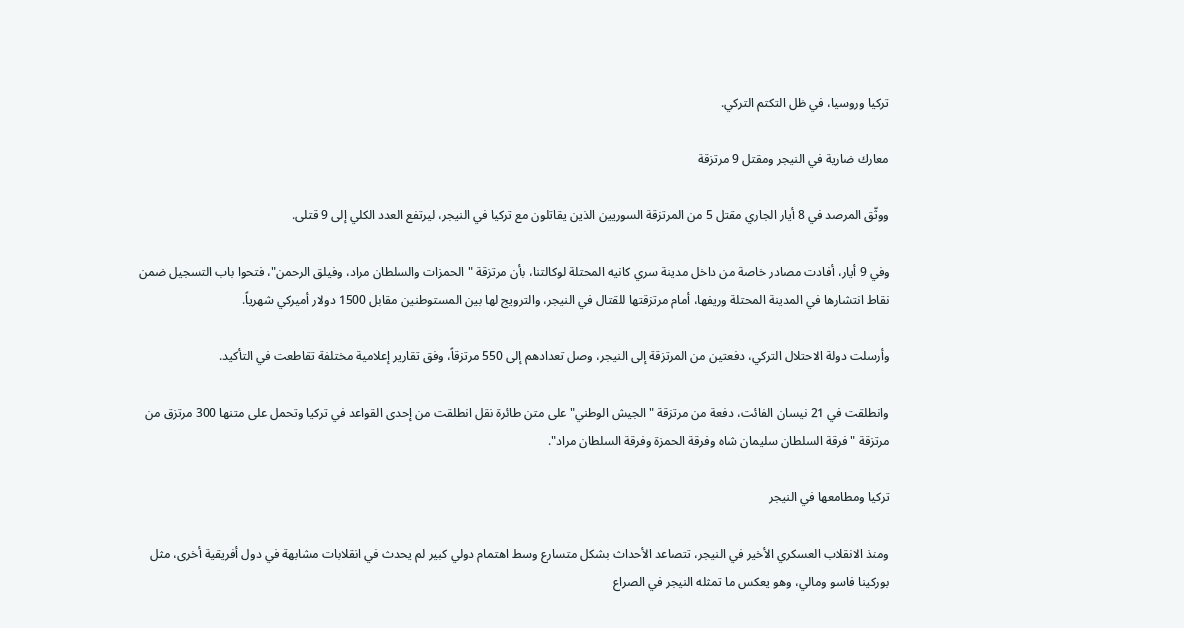تركيا وروسيا، في ظل التكتم التركي.

معارك ضارية في النيجر ومقتل 9 مرتزقة

ووثّق المرصد في 8 أيار الجاري مقتل 5 من المرتزقة السوريين الذين يقاتلون مع تركيا في النيجر، ليرتفع العدد الكلي إلى 9 قتلى.

وفي 9 أيار، أفادت مصادر خاصة من داخل مدينة سري كانيه المحتلة لوكالتنا، بأن مرتزقة "الحمزات والسلطان مراد، وفيلق الرحمن"، فتحوا باب التسجيل ضمن نقاط انتشارها في المدينة المحتلة وريفها، أمام مرتزقتها للقتال في النيجر، والترويج لها بين المستوطنين مقابل 1500 دولار أميركي شهرياً.

وأرسلت دولة الاحتلال التركي، دفعتين من المرتزقة إلى النيجر، وصل تعدادهم إلى 550 مرتزقاً، وفق تقارير إعلامية مختلفة تقاطعت في التأكيد.

وانطلقت في 21 نيسان الفائت، دفعة من مرتزقة "الجيش الوطني" على متن طائرة نقل انطلقت من إحدى القواعد في تركيا وتحمل على متنها 300 مرتزق من مرتزقة "فرقة السلطان سليمان شاه وفرقة الحمزة وفرقة السلطان مراد".

تركيا ومطامعها في النيجر

ومنذ الانقلاب العسكري الأخير في النيجر، تتصاعد الأحداث بشكل متسارع وسط اهتمام دولي كبير لم يحدث في انقلابات مشابهة في دول أفريقية أخرى، مثل بوركينا فاسو ومالي، وهو يعكس ما تمثله النيجر في الصراع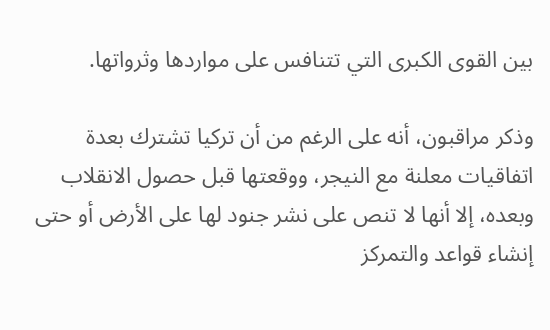بين القوى الكبرى التي تتنافس على مواردها وثرواتها.

وذكر مراقبون، أنه على الرغم من أن تركيا تشترك بعدة اتفاقيات معلنة مع النيجر، ووقعتها قبل حصول الانقلاب وبعده، إلا أنها لا تنص على نشر جنود لها على الأرض أو حتى إنشاء قواعد والتمركز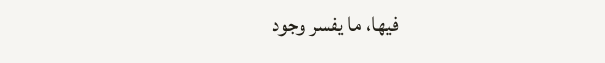فيها، ما يفسر وجود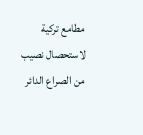مطامع تركية لاستحصال نصيب من الصراع الدائر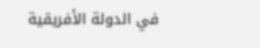في الدولة الأفريقية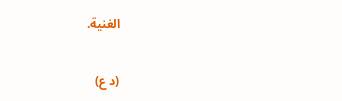الغنية.

(د ع)